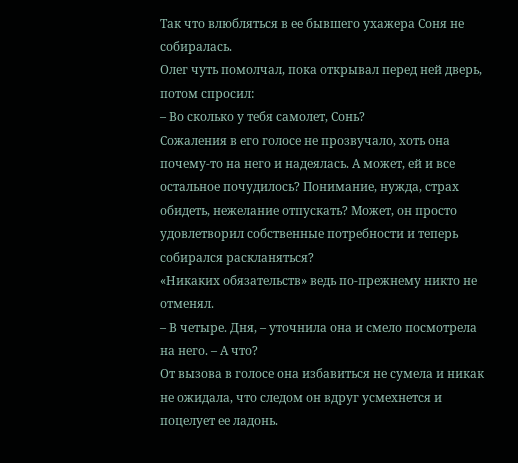Так что влюбляться в ее бывшего ухажера Соня не собиралась.
Олег чуть помолчал, пока открывал перед ней дверь, потом спросил:
– Во сколько у тебя самолет, Сонь?
Сожаления в его голосе не прозвучало, хоть она почему-то на него и надеялась. А может, ей и все остальное почудилось? Понимание, нужда, страх обидеть, нежелание отпускать? Может, он просто удовлетворил собственные потребности и теперь собирался раскланяться?
«Никаких обязательств» ведь по-прежнему никто не отменял.
– В четыре. Дня, – уточнила она и смело посмотрела на него. – А что?
От вызова в голосе она избавиться не сумела и никак не ожидала, что следом он вдруг усмехнется и поцелует ее ладонь.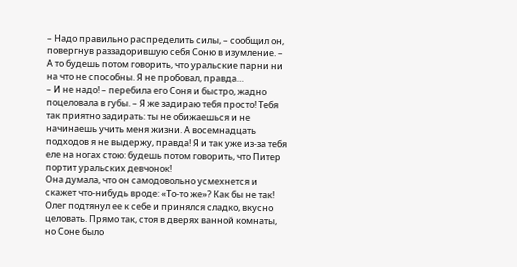– Надо правильно распределить силы, – сообщил он, повергнув раззадорившую себя Соню в изумление. – А то будешь потом говорить, что уральские парни ни на что не способны. Я не пробовал, правда…
– И не надо! – перебила его Соня и быстро, жадно поцеловала в губы. – Я же задираю тебя просто! Тебя так приятно задирать: ты не обижаешься и не начинаешь учить меня жизни. А восемнадцать подходов я не выдержу, правда! Я и так уже из-за тебя еле на ногах стою: будешь потом говорить, что Питер портит уральских девчонок!
Она думала, что он самодовольно усмехнется и скажет что-нибудь вроде: «То-то же»? Как бы не так! Олег подтянул ее к себе и принялся сладко, вкусно целовать. Прямо так, стоя в дверях ванной комнаты, но Соне было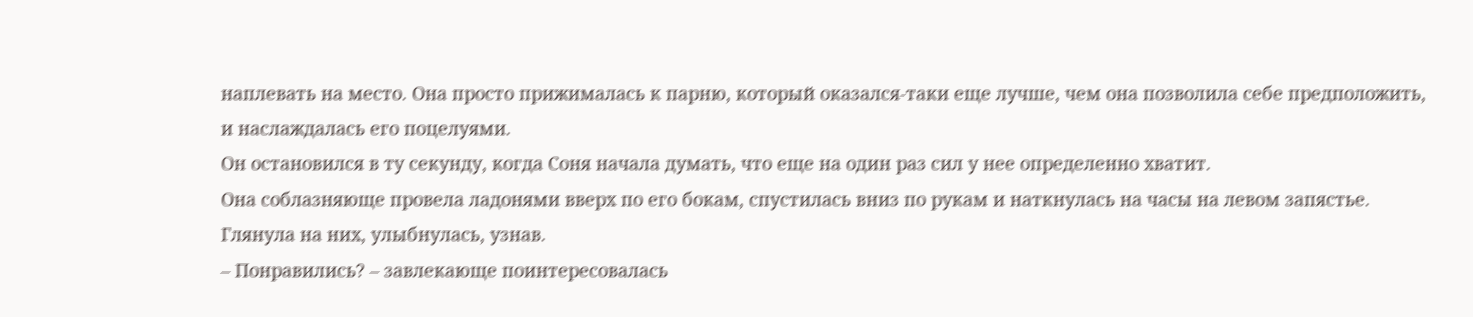наплевать на место. Она просто прижималась к парню, который оказался-таки еще лучше, чем она позволила себе предположить, и наслаждалась его поцелуями.
Он остановился в ту секунду, когда Соня начала думать, что еще на один раз сил у нее определенно хватит.
Она соблазняюще провела ладонями вверх по его бокам, спустилась вниз по рукам и наткнулась на часы на левом запястье. Глянула на них, улыбнулась, узнав.
– Понравились? – завлекающе поинтересовалась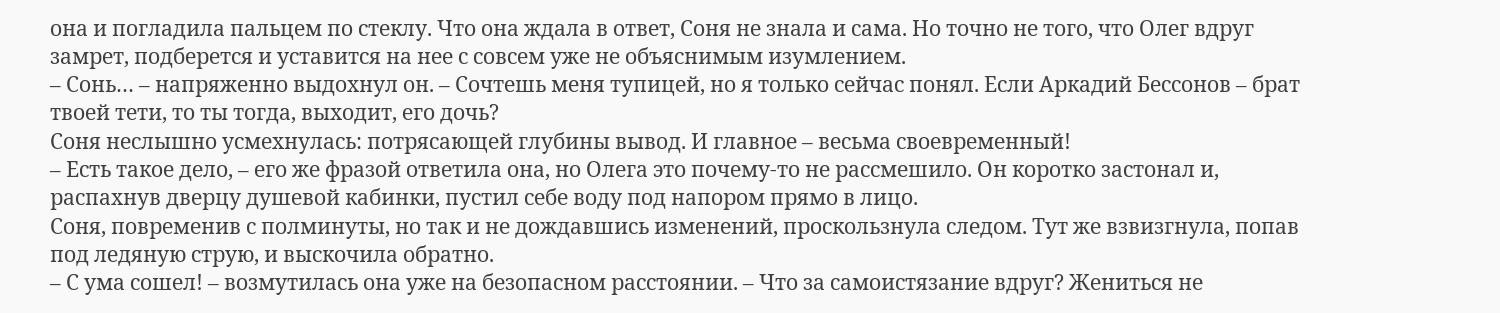она и погладила пальцем по стеклу. Что она ждала в ответ, Соня не знала и сама. Но точно не того, что Олег вдруг замрет, подберется и уставится на нее с совсем уже не объяснимым изумлением.
– Сонь… – напряженно выдохнул он. – Сочтешь меня тупицей, но я только сейчас понял. Если Аркадий Бессонов – брат твоей тети, то ты тогда, выходит, его дочь?
Соня неслышно усмехнулась: потрясающей глубины вывод. И главное – весьма своевременный!
– Есть такое дело, – его же фразой ответила она, но Олега это почему-то не рассмешило. Он коротко застонал и, распахнув дверцу душевой кабинки, пустил себе воду под напором прямо в лицо.
Соня, повременив с полминуты, но так и не дождавшись изменений, проскользнула следом. Тут же взвизгнула, попав под ледяную струю, и выскочила обратно.
– С ума сошел! – возмутилась она уже на безопасном расстоянии. – Что за самоистязание вдруг? Жениться не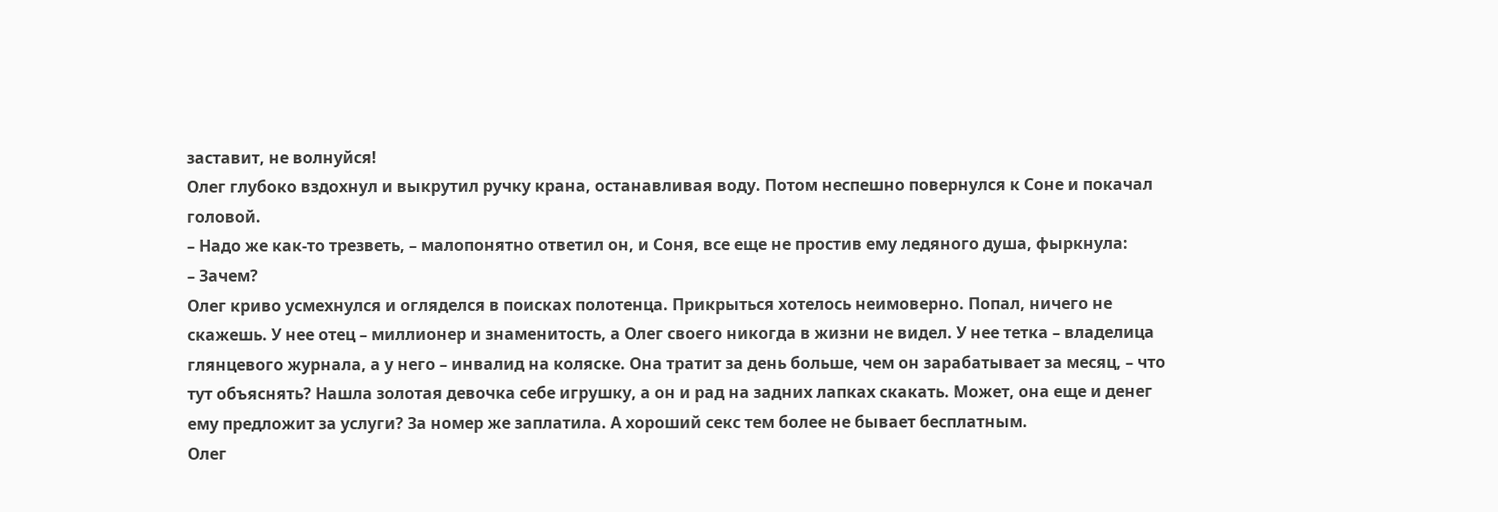заставит, не волнуйся!
Олег глубоко вздохнул и выкрутил ручку крана, останавливая воду. Потом неспешно повернулся к Соне и покачал головой.
– Надо же как-то трезветь, – малопонятно ответил он, и Соня, все еще не простив ему ледяного душа, фыркнула:
– Зачем?
Олег криво усмехнулся и огляделся в поисках полотенца. Прикрыться хотелось неимоверно. Попал, ничего не скажешь. У нее отец – миллионер и знаменитость, а Олег своего никогда в жизни не видел. У нее тетка – владелица глянцевого журнала, а у него – инвалид на коляске. Она тратит за день больше, чем он зарабатывает за месяц, – что тут объяснять? Нашла золотая девочка себе игрушку, а он и рад на задних лапках скакать. Может, она еще и денег ему предложит за услуги? За номер же заплатила. А хороший секс тем более не бывает бесплатным.
Олег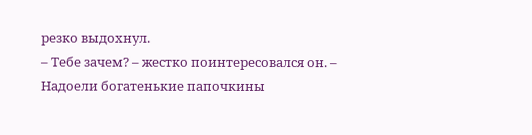резко выдохнул.
– Тебе зачем? – жестко поинтересовался он. – Надоели богатенькие папочкины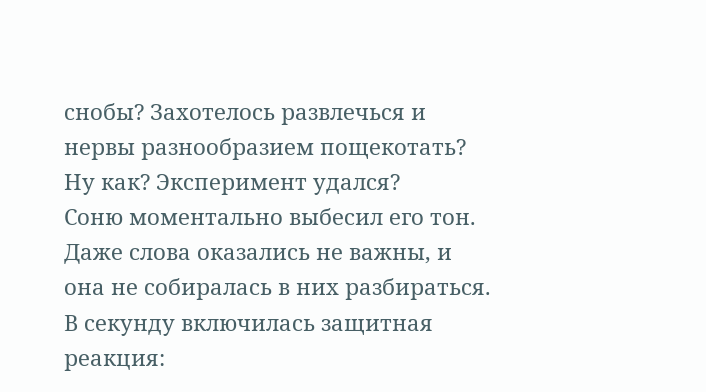снобы? Захотелось развлечься и нервы разнообразием пощекотать? Ну как? Эксперимент удался?
Соню моментально выбесил его тон. Даже слова оказались не важны, и она не собиралась в них разбираться. В секунду включилась защитная реакция: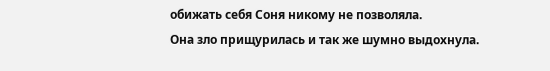обижать себя Соня никому не позволяла.
Она зло прищурилась и так же шумно выдохнула.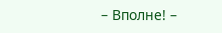– Вполне! –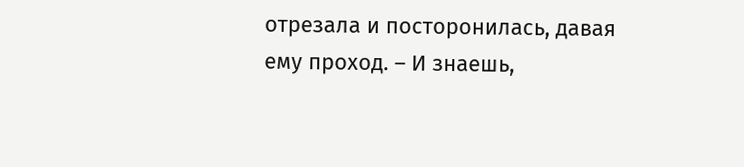отрезала и посторонилась, давая ему проход. – И знаешь,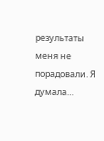результаты меня не порадовали. Я думала…